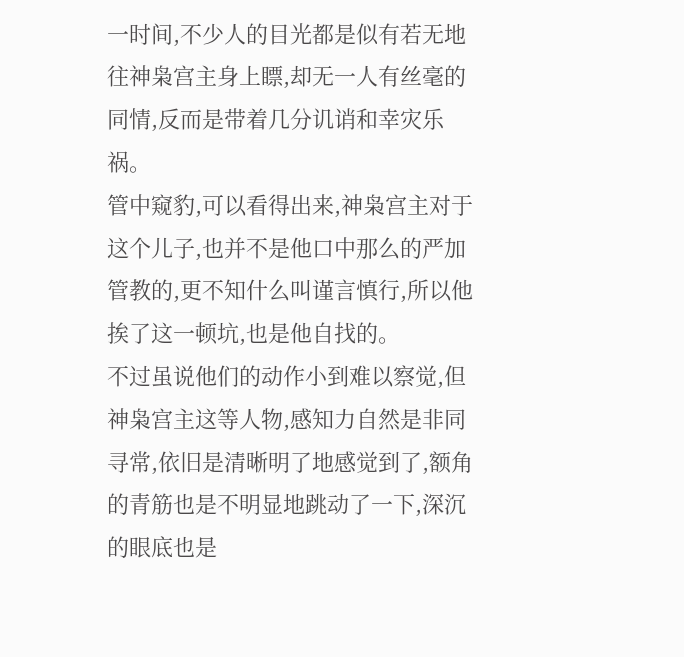一时间,不少人的目光都是似有若无地往神枭宫主身上瞟,却无一人有丝毫的同情,反而是带着几分讥诮和幸灾乐祸。
管中窥豹,可以看得出来,神枭宫主对于这个儿子,也并不是他口中那么的严加管教的,更不知什么叫谨言慎行,所以他挨了这一顿坑,也是他自找的。
不过虽说他们的动作小到难以察觉,但神枭宫主这等人物,感知力自然是非同寻常,依旧是清晰明了地感觉到了,额角的青筋也是不明显地跳动了一下,深沉的眼底也是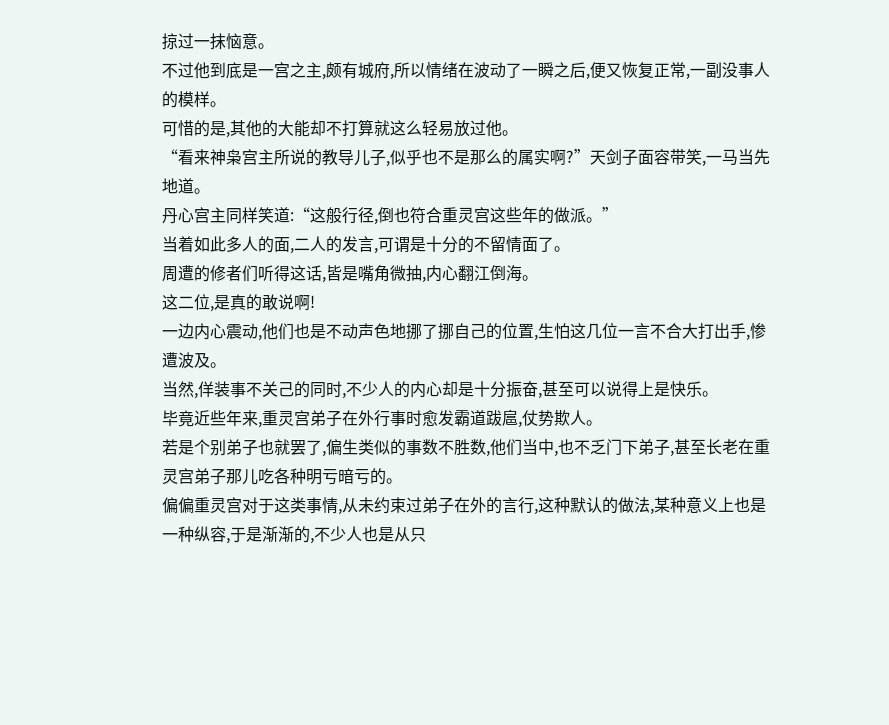掠过一抹恼意。
不过他到底是一宫之主,颇有城府,所以情绪在波动了一瞬之后,便又恢复正常,一副没事人的模样。
可惜的是,其他的大能却不打算就这么轻易放过他。
“看来神枭宫主所说的教导儿子,似乎也不是那么的属实啊?”天剑子面容带笑,一马当先地道。
丹心宫主同样笑道:“这般行径,倒也符合重灵宫这些年的做派。”
当着如此多人的面,二人的发言,可谓是十分的不留情面了。
周遭的修者们听得这话,皆是嘴角微抽,内心翻江倒海。
这二位,是真的敢说啊!
一边内心震动,他们也是不动声色地挪了挪自己的位置,生怕这几位一言不合大打出手,惨遭波及。
当然,佯装事不关己的同时,不少人的内心却是十分振奋,甚至可以说得上是快乐。
毕竟近些年来,重灵宫弟子在外行事时愈发霸道跋扈,仗势欺人。
若是个别弟子也就罢了,偏生类似的事数不胜数,他们当中,也不乏门下弟子,甚至长老在重灵宫弟子那儿吃各种明亏暗亏的。
偏偏重灵宫对于这类事情,从未约束过弟子在外的言行,这种默认的做法,某种意义上也是一种纵容,于是渐渐的,不少人也是从只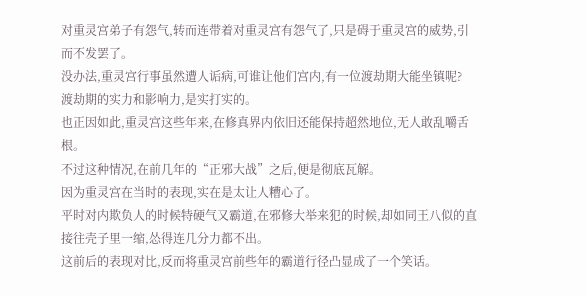对重灵宫弟子有怨气,转而连带着对重灵宫有怨气了,只是碍于重灵宫的威势,引而不发罢了。
没办法,重灵宫行事虽然遭人诟病,可谁让他们宫内,有一位渡劫期大能坐镇呢?
渡劫期的实力和影响力,是实打实的。
也正因如此,重灵宫这些年来,在修真界内依旧还能保持超然地位,无人敢乱嚼舌根。
不过这种情况,在前几年的“正邪大战”之后,便是彻底瓦解。
因为重灵宫在当时的表现,实在是太让人糟心了。
平时对内欺负人的时候特硬气又霸道,在邪修大举来犯的时候,却如同王八似的直接往壳子里一缩,怂得连几分力都不出。
这前后的表现对比,反而将重灵宫前些年的霸道行径凸显成了一个笑话。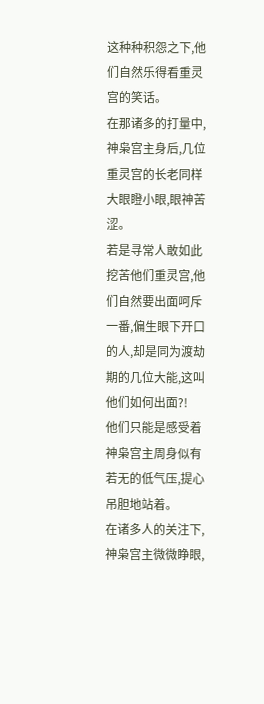这种种积怨之下,他们自然乐得看重灵宫的笑话。
在那诸多的打量中,神枭宫主身后,几位重灵宫的长老同样大眼瞪小眼,眼神苦涩。
若是寻常人敢如此挖苦他们重灵宫,他们自然要出面呵斥一番,偏生眼下开口的人,却是同为渡劫期的几位大能,这叫他们如何出面?!
他们只能是感受着神枭宫主周身似有若无的低气压,提心吊胆地站着。
在诸多人的关注下,神枭宫主微微睁眼,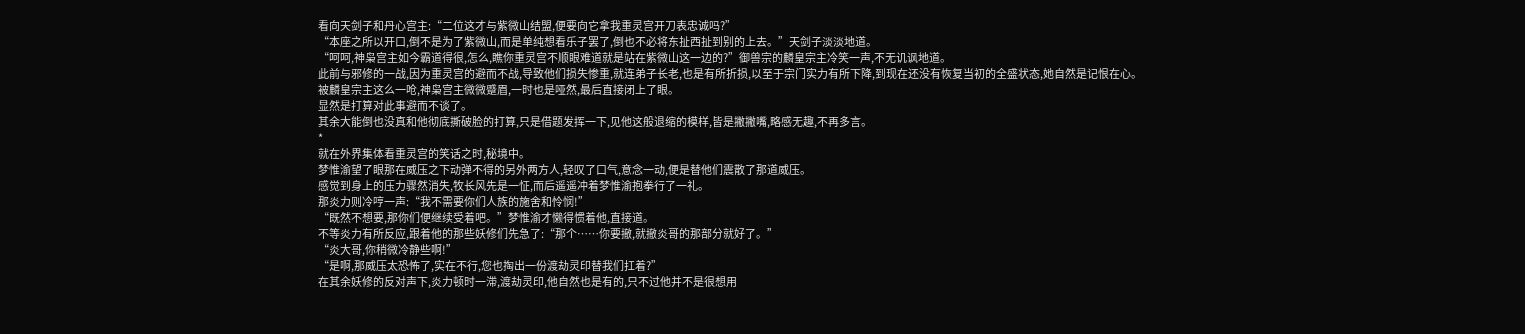看向天剑子和丹心宫主:“二位这才与紫微山结盟,便要向它拿我重灵宫开刀表忠诚吗?”
“本座之所以开口,倒不是为了紫微山,而是单纯想看乐子罢了,倒也不必将东扯西扯到别的上去。”天剑子淡淡地道。
“呵呵,神枭宫主如今霸道得很,怎么,瞧你重灵宫不顺眼难道就是站在紫微山这一边的?”御兽宗的麟皇宗主冷笑一声,不无讥讽地道。
此前与邪修的一战,因为重灵宫的避而不战,导致他们损失惨重,就连弟子长老,也是有所折损,以至于宗门实力有所下降,到现在还没有恢复当初的全盛状态,她自然是记恨在心。
被麟皇宗主这么一呛,神枭宫主微微蹙眉,一时也是哑然,最后直接闭上了眼。
显然是打算对此事避而不谈了。
其余大能倒也没真和他彻底撕破脸的打算,只是借题发挥一下,见他这般退缩的模样,皆是撇撇嘴,略感无趣,不再多言。
*
就在外界集体看重灵宫的笑话之时,秘境中。
梦惟渝望了眼那在威压之下动弹不得的另外两方人,轻叹了口气,意念一动,便是替他们震散了那道威压。
感觉到身上的压力骤然消失,牧长风先是一怔,而后遥遥冲着梦惟渝抱拳行了一礼。
那炎力则冷哼一声:“我不需要你们人族的施舍和怜悯!”
“既然不想要,那你们便继续受着吧。”梦惟渝才懒得惯着他,直接道。
不等炎力有所反应,跟着他的那些妖修们先急了:“那个……你要撤,就撤炎哥的那部分就好了。”
“炎大哥,你稍微冷静些啊!”
“是啊,那威压太恐怖了,实在不行,您也掏出一份渡劫灵印替我们扛着?”
在其余妖修的反对声下,炎力顿时一滞,渡劫灵印,他自然也是有的,只不过他并不是很想用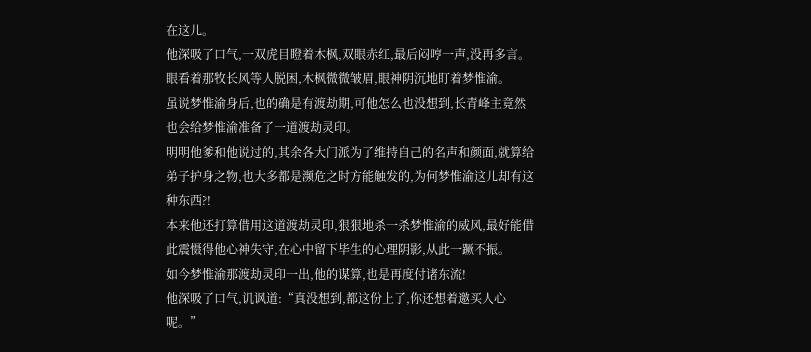在这儿。
他深吸了口气,一双虎目瞪着木枫,双眼赤红,最后闷哼一声,没再多言。
眼看着那牧长风等人脱困,木枫微微皱眉,眼神阴沉地盯着梦惟渝。
虽说梦惟渝身后,也的确是有渡劫期,可他怎么也没想到,长青峰主竟然也会给梦惟渝准备了一道渡劫灵印。
明明他爹和他说过的,其余各大门派为了维持自己的名声和颜面,就算给弟子护身之物,也大多都是濒危之时方能触发的,为何梦惟渝这儿却有这种东西?!
本来他还打算借用这道渡劫灵印,狠狠地杀一杀梦惟渝的威风,最好能借此震慑得他心神失守,在心中留下毕生的心理阴影,从此一蹶不振。
如今梦惟渝那渡劫灵印一出,他的谋算,也是再度付诸东流!
他深吸了口气,讥讽道:“真没想到,都这份上了,你还想着邀买人心呢。”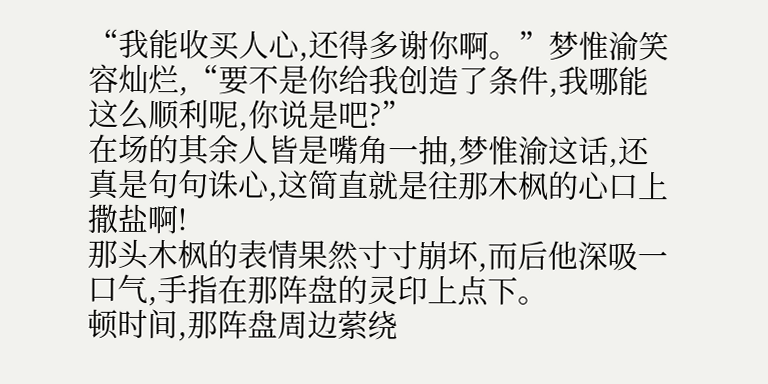“我能收买人心,还得多谢你啊。”梦惟渝笑容灿烂,“要不是你给我创造了条件,我哪能这么顺利呢,你说是吧?”
在场的其余人皆是嘴角一抽,梦惟渝这话,还真是句句诛心,这简直就是往那木枫的心口上撒盐啊!
那头木枫的表情果然寸寸崩坏,而后他深吸一口气,手指在那阵盘的灵印上点下。
顿时间,那阵盘周边萦绕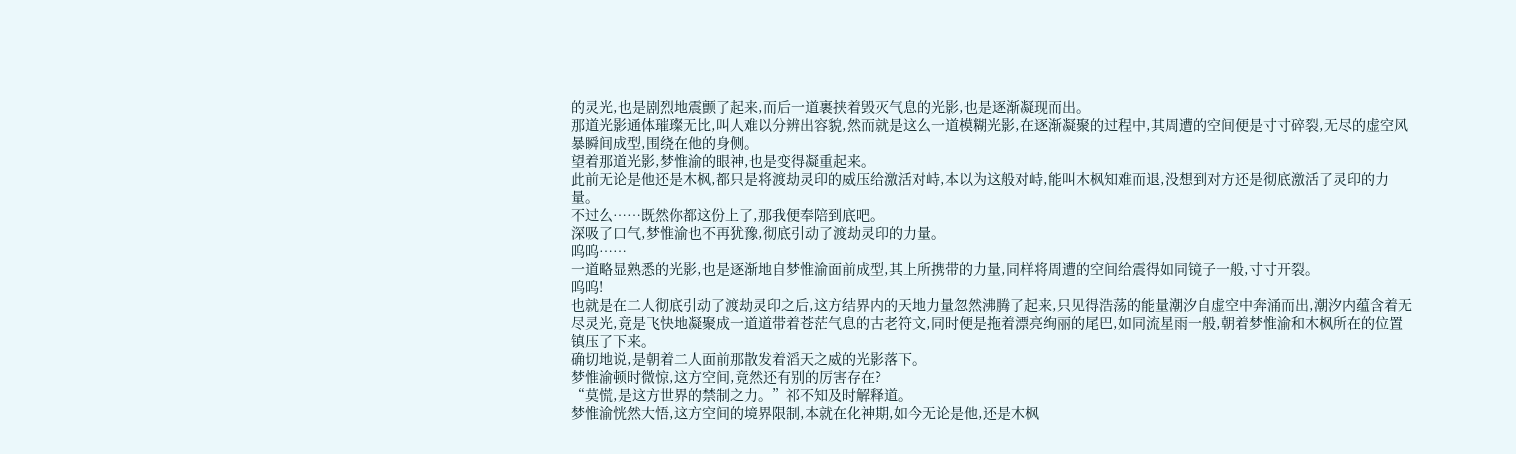的灵光,也是剧烈地震颤了起来,而后一道裹挟着毁灭气息的光影,也是逐渐凝现而出。
那道光影通体璀璨无比,叫人难以分辨出容貌,然而就是这么一道模糊光影,在逐渐凝聚的过程中,其周遭的空间便是寸寸碎裂,无尽的虚空风暴瞬间成型,围绕在他的身侧。
望着那道光影,梦惟渝的眼神,也是变得凝重起来。
此前无论是他还是木枫,都只是将渡劫灵印的威压给激活对峙,本以为这般对峙,能叫木枫知难而退,没想到对方还是彻底激活了灵印的力量。
不过么……既然你都这份上了,那我便奉陪到底吧。
深吸了口气,梦惟渝也不再犹豫,彻底引动了渡劫灵印的力量。
呜呜……
一道略显熟悉的光影,也是逐渐地自梦惟渝面前成型,其上所携带的力量,同样将周遭的空间给震得如同镜子一般,寸寸开裂。
呜呜!
也就是在二人彻底引动了渡劫灵印之后,这方结界内的天地力量忽然沸腾了起来,只见得浩荡的能量潮汐自虚空中奔涌而出,潮汐内蕴含着无尽灵光,竟是飞快地凝聚成一道道带着苍茫气息的古老符文,同时便是拖着漂亮绚丽的尾巴,如同流星雨一般,朝着梦惟渝和木枫所在的位置镇压了下来。
确切地说,是朝着二人面前那散发着滔天之威的光影落下。
梦惟渝顿时微惊,这方空间,竟然还有别的厉害存在?
“莫慌,是这方世界的禁制之力。”祁不知及时解释道。
梦惟渝恍然大悟,这方空间的境界限制,本就在化神期,如今无论是他,还是木枫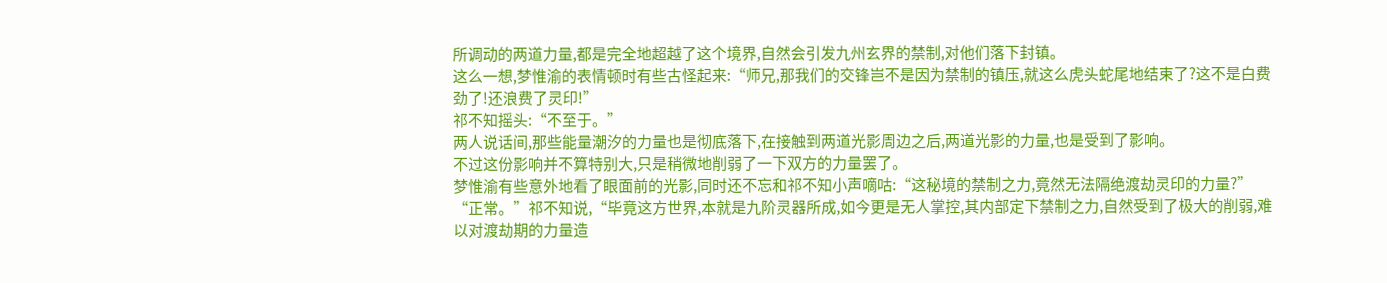所调动的两道力量,都是完全地超越了这个境界,自然会引发九州玄界的禁制,对他们落下封镇。
这么一想,梦惟渝的表情顿时有些古怪起来:“师兄,那我们的交锋岂不是因为禁制的镇压,就这么虎头蛇尾地结束了?这不是白费劲了!还浪费了灵印!”
祁不知摇头:“不至于。”
两人说话间,那些能量潮汐的力量也是彻底落下,在接触到两道光影周边之后,两道光影的力量,也是受到了影响。
不过这份影响并不算特别大,只是稍微地削弱了一下双方的力量罢了。
梦惟渝有些意外地看了眼面前的光影,同时还不忘和祁不知小声嘀咕:“这秘境的禁制之力,竟然无法隔绝渡劫灵印的力量?”
“正常。”祁不知说,“毕竟这方世界,本就是九阶灵器所成,如今更是无人掌控,其内部定下禁制之力,自然受到了极大的削弱,难以对渡劫期的力量造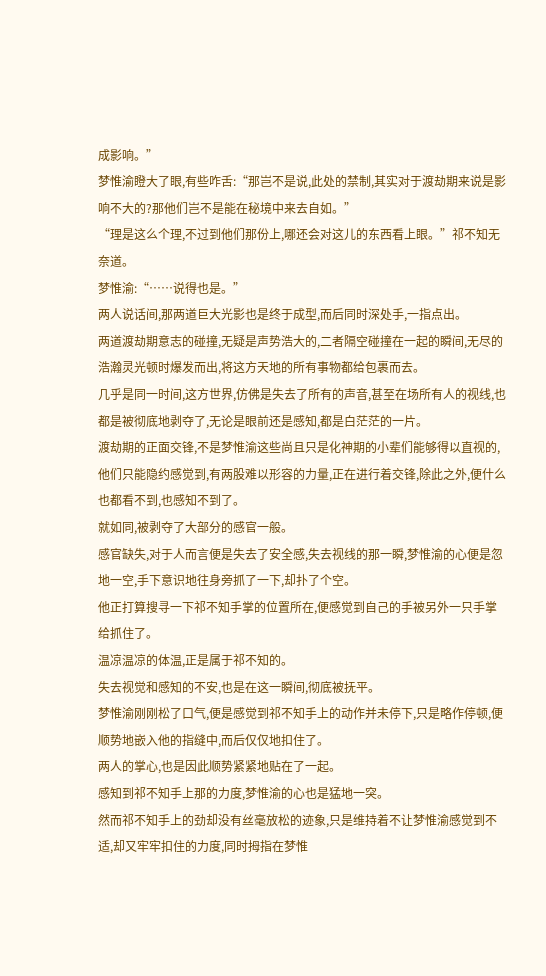成影响。”
梦惟渝瞪大了眼,有些咋舌:“那岂不是说,此处的禁制,其实对于渡劫期来说是影响不大的?那他们岂不是能在秘境中来去自如。”
“理是这么个理,不过到他们那份上,哪还会对这儿的东西看上眼。”祁不知无奈道。
梦惟渝:“……说得也是。”
两人说话间,那两道巨大光影也是终于成型,而后同时深处手,一指点出。
两道渡劫期意志的碰撞,无疑是声势浩大的,二者隔空碰撞在一起的瞬间,无尽的浩瀚灵光顿时爆发而出,将这方天地的所有事物都给包裹而去。
几乎是同一时间,这方世界,仿佛是失去了所有的声音,甚至在场所有人的视线,也都是被彻底地剥夺了,无论是眼前还是感知,都是白茫茫的一片。
渡劫期的正面交锋,不是梦惟渝这些尚且只是化神期的小辈们能够得以直视的,他们只能隐约感觉到,有两股难以形容的力量,正在进行着交锋,除此之外,便什么也都看不到,也感知不到了。
就如同,被剥夺了大部分的感官一般。
感官缺失,对于人而言便是失去了安全感,失去视线的那一瞬,梦惟渝的心便是忽地一空,手下意识地往身旁抓了一下,却扑了个空。
他正打算搜寻一下祁不知手掌的位置所在,便感觉到自己的手被另外一只手掌给抓住了。
温凉温凉的体温,正是属于祁不知的。
失去视觉和感知的不安,也是在这一瞬间,彻底被抚平。
梦惟渝刚刚松了口气,便是感觉到祁不知手上的动作并未停下,只是略作停顿,便顺势地嵌入他的指缝中,而后仅仅地扣住了。
两人的掌心,也是因此顺势紧紧地贴在了一起。
感知到祁不知手上那的力度,梦惟渝的心也是猛地一突。
然而祁不知手上的劲却没有丝毫放松的迹象,只是维持着不让梦惟渝感觉到不适,却又牢牢扣住的力度,同时拇指在梦惟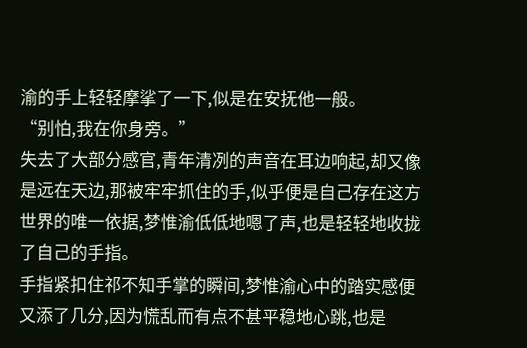渝的手上轻轻摩挲了一下,似是在安抚他一般。
“别怕,我在你身旁。”
失去了大部分感官,青年清冽的声音在耳边响起,却又像是远在天边,那被牢牢抓住的手,似乎便是自己存在这方世界的唯一依据,梦惟渝低低地嗯了声,也是轻轻地收拢了自己的手指。
手指紧扣住祁不知手掌的瞬间,梦惟渝心中的踏实感便又添了几分,因为慌乱而有点不甚平稳地心跳,也是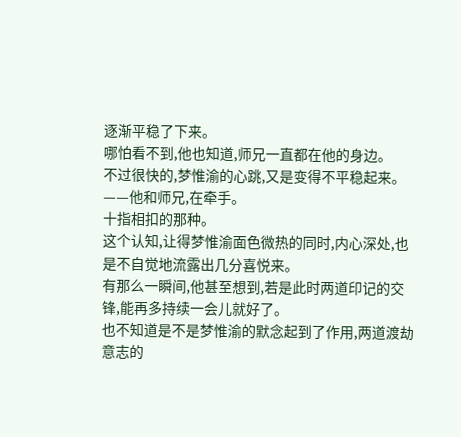逐渐平稳了下来。
哪怕看不到,他也知道,师兄一直都在他的身边。
不过很快的,梦惟渝的心跳,又是变得不平稳起来。
——他和师兄,在牵手。
十指相扣的那种。
这个认知,让得梦惟渝面色微热的同时,内心深处,也是不自觉地流露出几分喜悦来。
有那么一瞬间,他甚至想到,若是此时两道印记的交锋,能再多持续一会儿就好了。
也不知道是不是梦惟渝的默念起到了作用,两道渡劫意志的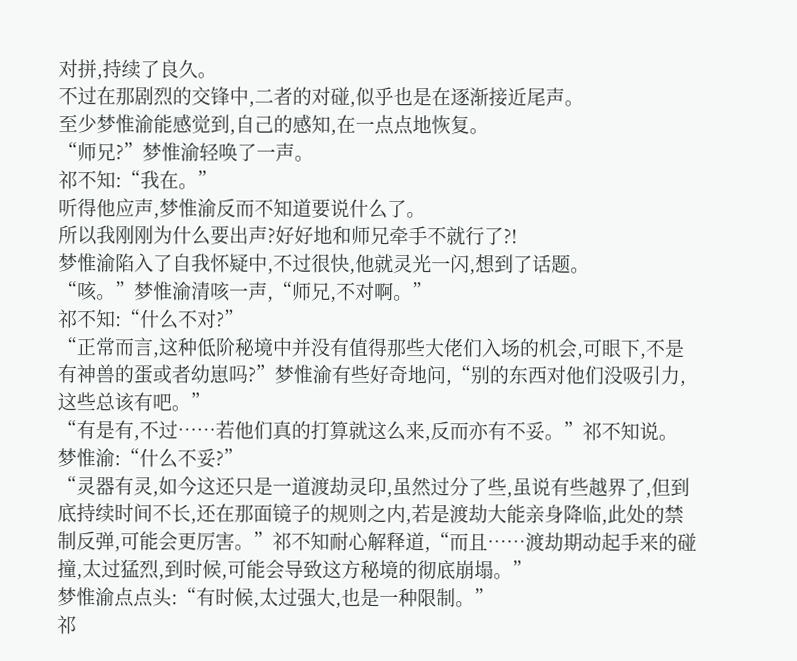对拼,持续了良久。
不过在那剧烈的交锋中,二者的对碰,似乎也是在逐渐接近尾声。
至少梦惟渝能感觉到,自己的感知,在一点点地恢复。
“师兄?”梦惟渝轻唤了一声。
祁不知:“我在。”
听得他应声,梦惟渝反而不知道要说什么了。
所以我刚刚为什么要出声?好好地和师兄牵手不就行了?!
梦惟渝陷入了自我怀疑中,不过很快,他就灵光一闪,想到了话题。
“咳。”梦惟渝清咳一声,“师兄,不对啊。”
祁不知:“什么不对?”
“正常而言,这种低阶秘境中并没有值得那些大佬们入场的机会,可眼下,不是有神兽的蛋或者幼崽吗?”梦惟渝有些好奇地问,“别的东西对他们没吸引力,这些总该有吧。”
“有是有,不过……若他们真的打算就这么来,反而亦有不妥。”祁不知说。
梦惟渝:“什么不妥?”
“灵器有灵,如今这还只是一道渡劫灵印,虽然过分了些,虽说有些越界了,但到底持续时间不长,还在那面镜子的规则之内,若是渡劫大能亲身降临,此处的禁制反弹,可能会更厉害。”祁不知耐心解释道,“而且……渡劫期动起手来的碰撞,太过猛烈,到时候,可能会导致这方秘境的彻底崩塌。”
梦惟渝点点头:“有时候,太过强大,也是一种限制。”
祁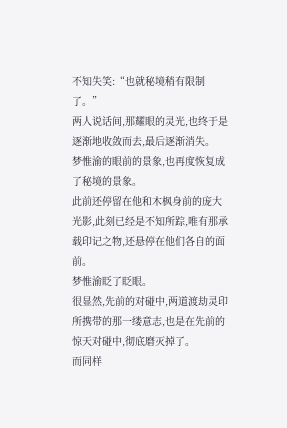不知失笑:“也就秘境稍有限制了。”
两人说话间,那耀眼的灵光,也终于是逐渐地收敛而去,最后逐渐消失。
梦惟渝的眼前的景象,也再度恢复成了秘境的景象。
此前还停留在他和木枫身前的庞大光影,此刻已经是不知所踪,唯有那承载印记之物,还悬停在他们各自的面前。
梦惟渝眨了眨眼。
很显然,先前的对碰中,两道渡劫灵印所携带的那一缕意志,也是在先前的惊天对碰中,彻底磨灭掉了。
而同样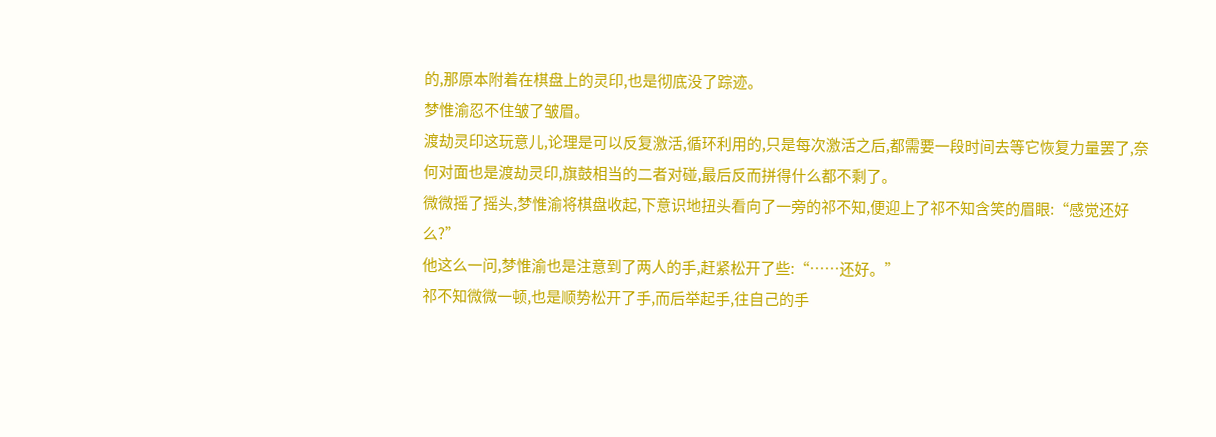的,那原本附着在棋盘上的灵印,也是彻底没了踪迹。
梦惟渝忍不住皱了皱眉。
渡劫灵印这玩意儿,论理是可以反复激活,循环利用的,只是每次激活之后,都需要一段时间去等它恢复力量罢了,奈何对面也是渡劫灵印,旗鼓相当的二者对碰,最后反而拼得什么都不剩了。
微微摇了摇头,梦惟渝将棋盘收起,下意识地扭头看向了一旁的祁不知,便迎上了祁不知含笑的眉眼:“感觉还好么?”
他这么一问,梦惟渝也是注意到了两人的手,赶紧松开了些:“……还好。”
祁不知微微一顿,也是顺势松开了手,而后举起手,往自己的手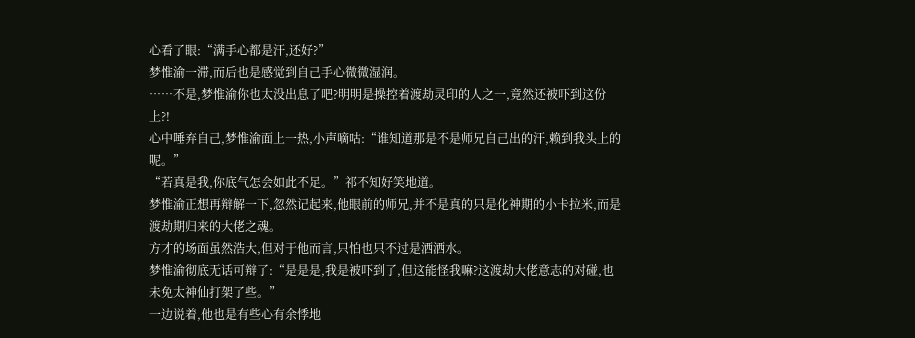心看了眼:“满手心都是汗,还好?”
梦惟渝一滞,而后也是感觉到自己手心微微湿润。
……不是,梦惟渝你也太没出息了吧?明明是操控着渡劫灵印的人之一,竟然还被吓到这份上?!
心中唾弃自己,梦惟渝面上一热,小声嘀咕:“谁知道那是不是师兄自己出的汗,赖到我头上的呢。”
“若真是我,你底气怎会如此不足。”祁不知好笑地道。
梦惟渝正想再辩解一下,忽然记起来,他眼前的师兄,并不是真的只是化神期的小卡拉米,而是渡劫期归来的大佬之魂。
方才的场面虽然浩大,但对于他而言,只怕也只不过是洒洒水。
梦惟渝彻底无话可辩了:“是是是,我是被吓到了,但这能怪我嘛?这渡劫大佬意志的对碰,也未免太神仙打架了些。”
一边说着,他也是有些心有余悸地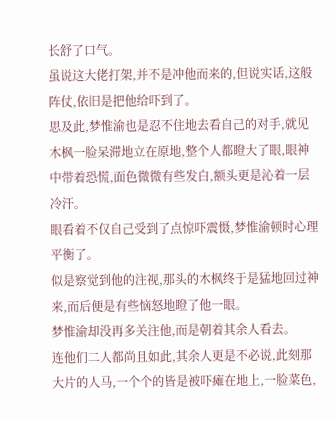长舒了口气。
虽说这大佬打架,并不是冲他而来的,但说实话,这般阵仗,依旧是把他给吓到了。
思及此,梦惟渝也是忍不住地去看自己的对手,就见木枫一脸呆滞地立在原地,整个人都瞪大了眼,眼神中带着恐慌,面色微微有些发白,额头更是沁着一层冷汗。
眼看着不仅自己受到了点惊吓震慑,梦惟渝顿时心理平衡了。
似是察觉到他的注视,那头的木枫终于是猛地回过神来,而后便是有些恼怒地瞪了他一眼。
梦惟渝却没再多关注他,而是朝着其余人看去。
连他们二人都尚且如此,其余人更是不必说,此刻那大片的人马,一个个的皆是被吓瘫在地上,一脸菜色,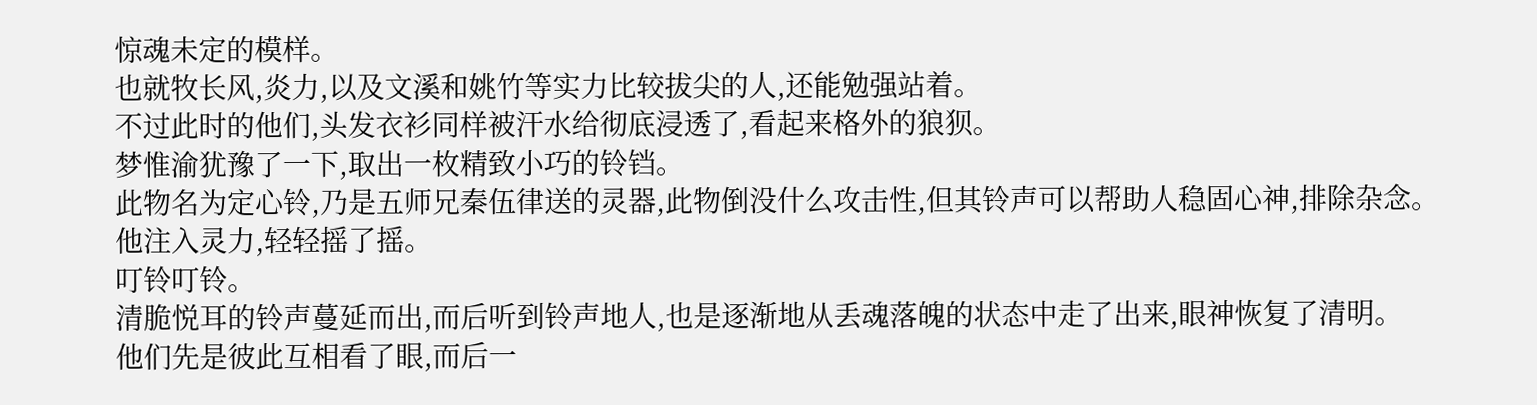惊魂未定的模样。
也就牧长风,炎力,以及文溪和姚竹等实力比较拔尖的人,还能勉强站着。
不过此时的他们,头发衣衫同样被汗水给彻底浸透了,看起来格外的狼狈。
梦惟渝犹豫了一下,取出一枚精致小巧的铃铛。
此物名为定心铃,乃是五师兄秦伍律送的灵器,此物倒没什么攻击性,但其铃声可以帮助人稳固心神,排除杂念。
他注入灵力,轻轻摇了摇。
叮铃叮铃。
清脆悦耳的铃声蔓延而出,而后听到铃声地人,也是逐渐地从丢魂落魄的状态中走了出来,眼神恢复了清明。
他们先是彼此互相看了眼,而后一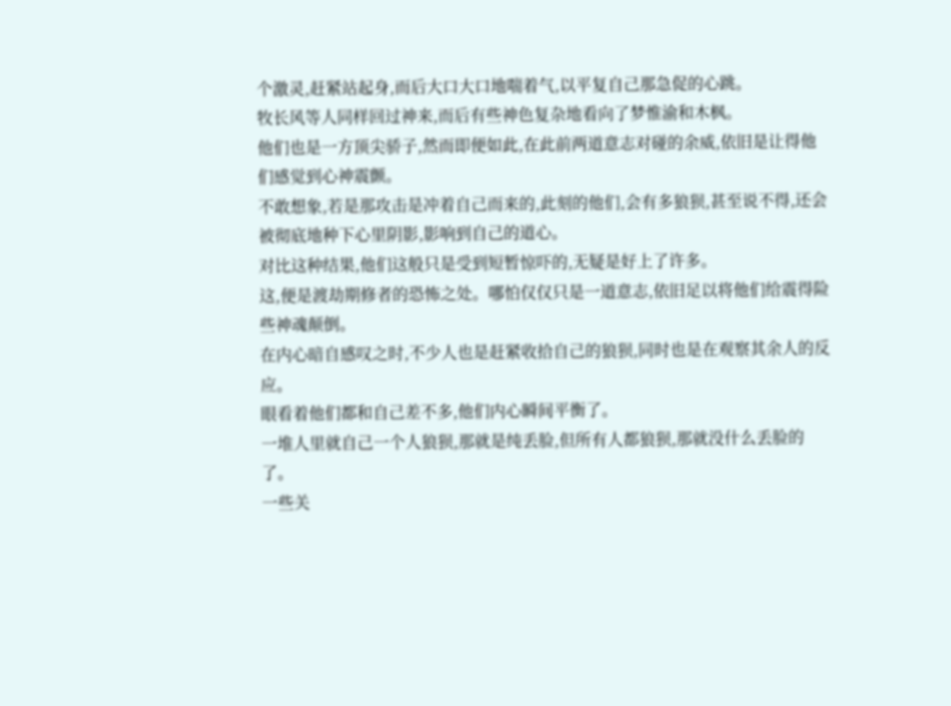个激灵,赶紧站起身,而后大口大口地喘着气,以平复自己那急促的心跳。
牧长风等人同样回过神来,而后有些神色复杂地看向了梦惟渝和木枫。
他们也是一方顶尖骄子,然而即便如此,在此前两道意志对碰的余威,依旧是让得他们感觉到心神震颤。
不敢想象,若是那攻击是冲着自己而来的,此刻的他们,会有多狼狈,甚至说不得,还会被彻底地种下心里阴影,影响到自己的道心。
对比这种结果,他们这般只是受到短暂惊吓的,无疑是好上了许多。
这,便是渡劫期修者的恐怖之处。哪怕仅仅只是一道意志,依旧足以将他们给震得险些神魂颠倒。
在内心暗自感叹之时,不少人也是赶紧收拾自己的狼狈,同时也是在观察其余人的反应。
眼看着他们都和自己差不多,他们内心瞬间平衡了。
一堆人里就自己一个人狼狈,那就是纯丢脸,但所有人都狼狈,那就没什么丢脸的了。
一些关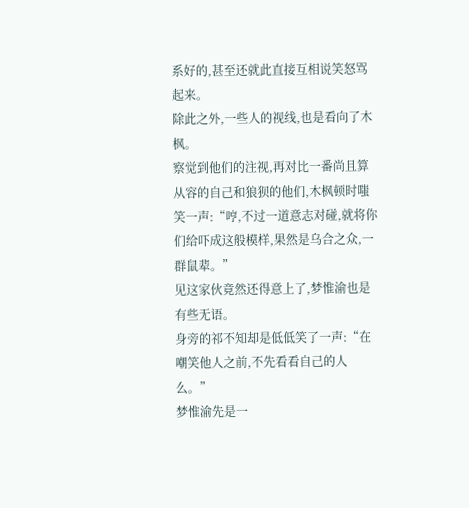系好的,甚至还就此直接互相说笑怒骂起来。
除此之外,一些人的视线,也是看向了木枫。
察觉到他们的注视,再对比一番尚且算从容的自己和狼狈的他们,木枫顿时嗤笑一声:“哼,不过一道意志对碰,就将你们给吓成这般模样,果然是乌合之众,一群鼠辈。”
见这家伙竟然还得意上了,梦惟渝也是有些无语。
身旁的祁不知却是低低笑了一声:“在嘲笑他人之前,不先看看自己的人么。”
梦惟渝先是一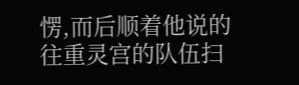愣,而后顺着他说的往重灵宫的队伍扫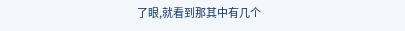了眼,就看到那其中有几个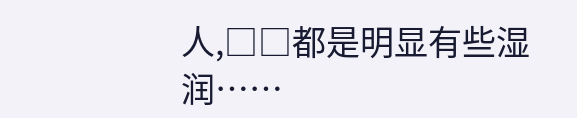人,□□都是明显有些湿润……